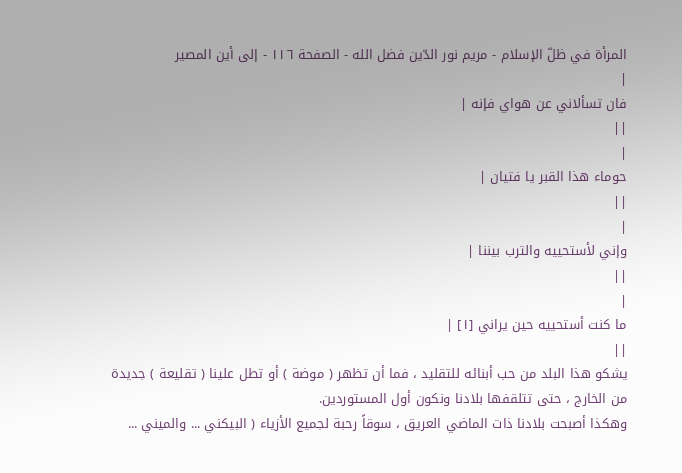المرأة في ظلّ الإسلام - مريم نور الدّين فضل الله - الصفحة ١١٦ - إلى أين المصير
|
فان تسألاني عن هواي فإنه |
||
|
حوماء هذا القبر يا فتيان |
||
|
وإني لأستحييه والترب بيننا |
||
|
ما كنت أستحييه حين يراني [١] |
||
يشكو هذا البلد من حب أبنائه للتقليد ، فما أن تظهر ( موضة ) أو تطل علينا ( تقليعة ) جديدة من الخارج ، حتى تتلقفها بلادنا ونكون أول المستوردين.
وهكذا أصبحت بلادنا ذات الماضي العريق ، سوقاً رحبة لجميع الأزياء ( البيكني ... والميني ...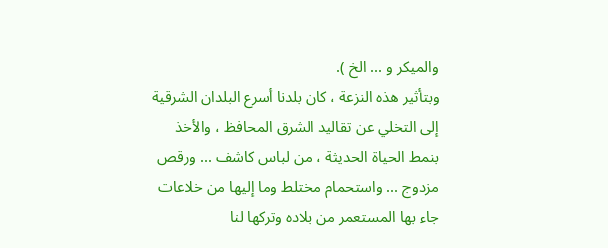والميكر و ... الخ ).
وبتأثير هذه النزعة ، كان بلدنا أسرع البلدان الشرقية إلى التخلي عن تقاليد الشرق المحافظ ، والأخذ بنمط الحياة الحديثة ، من لباس كاشف ... ورقص مزدوج ... واستحمام مختلط وما إليها من خلاعات جاء بها المستعمر من بلاده وتركها لنا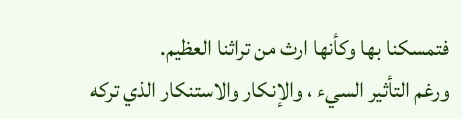فتمسكنا بها وكأنها ارث من تراثنا العظيم.
ورغم التأثير السيء ، والإنكار والاستنكار الذي تركه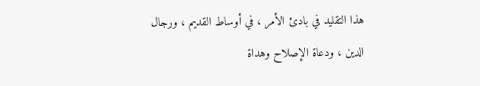هذا التقليد في بادئ الأمر ، في أوساط القديم ، ورجال الدين ، ودعاة الإصلاح وهداة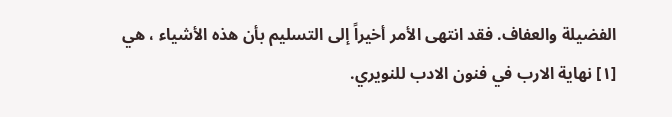الفضيلة والعفاف. فقد انتهى الأمر أخيراً إلى التسليم بأن هذه الأشياء ، هي
[١] نهاية الارب في فنون الادب للنويري.